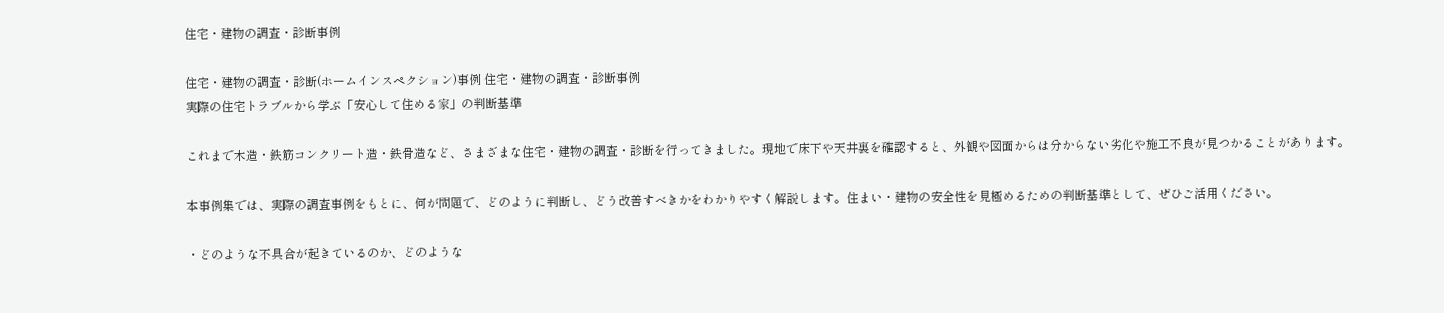住宅・建物の調査・診断事例

住宅・建物の調査・診断(ホームインスペクション)事例 住宅・建物の調査・診断事例
実際の住宅トラブルから学ぶ「安心して住める家」の判断基準

これまで木造・鉄筋コンクリート造・鉄骨造など、さまざまな住宅・建物の調査・診断を行ってきました。現地で床下や天井裏を確認すると、外観や図面からは分からない劣化や施工不良が見つかることがあります。

本事例集では、実際の調査事例をもとに、何が問題で、どのように判断し、どう改善すべきかをわかりやすく解説します。住まい・建物の安全性を見極めるための判断基準として、ぜひご活用ください。

・どのような不具合が起きているのか、どのような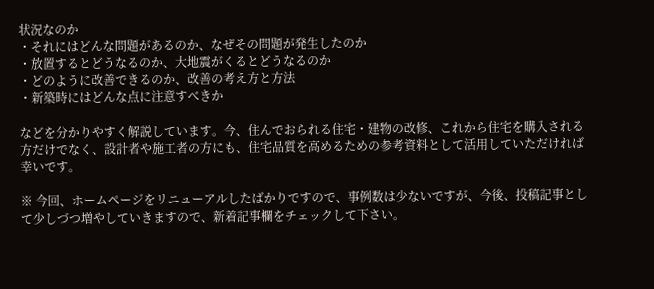状況なのか
・それにはどんな問題があるのか、なぜその問題が発生したのか
・放置するとどうなるのか、大地震がくるとどうなるのか
・どのように改善できるのか、改善の考え方と方法
・新築時にはどんな点に注意すべきか

などを分かりやすく解説しています。今、住んでおられる住宅・建物の改修、これから住宅を購入される方だけでなく、設計者や施工者の方にも、住宅品質を高めるための参考資料として活用していただければ幸いです。

※ 今回、ホームページをリニューアルしたばかりですので、事例数は少ないですが、今後、投稿記事として少しづつ増やしていきますので、新着記事欄をチェックして下さい。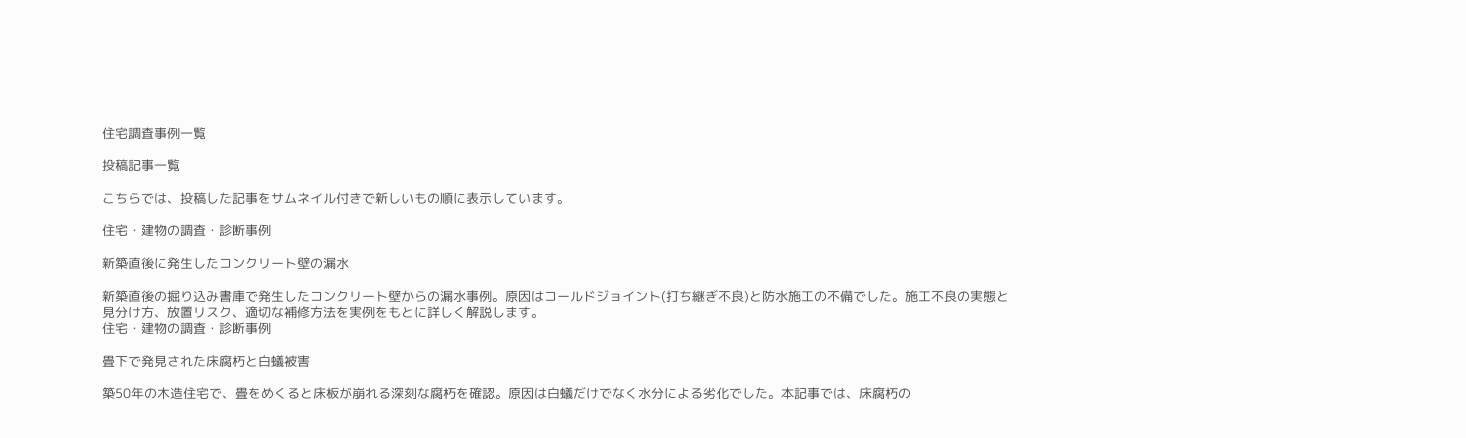住宅調査事例一覧

投稿記事一覧

こちらでは、投稿した記事をサムネイル付きで新しいもの順に表示しています。

住宅・建物の調査・診断事例

新築直後に発生したコンクリート壁の漏水

新築直後の掘り込み書庫で発生したコンクリート壁からの漏水事例。原因はコールドジョイント(打ち継ぎ不良)と防水施工の不備でした。施工不良の実態と見分け方、放置リスク、適切な補修方法を実例をもとに詳しく解説します。
住宅・建物の調査・診断事例

畳下で発見された床腐朽と白蟻被害

築50年の木造住宅で、畳をめくると床板が崩れる深刻な腐朽を確認。原因は白蟻だけでなく水分による劣化でした。本記事では、床腐朽の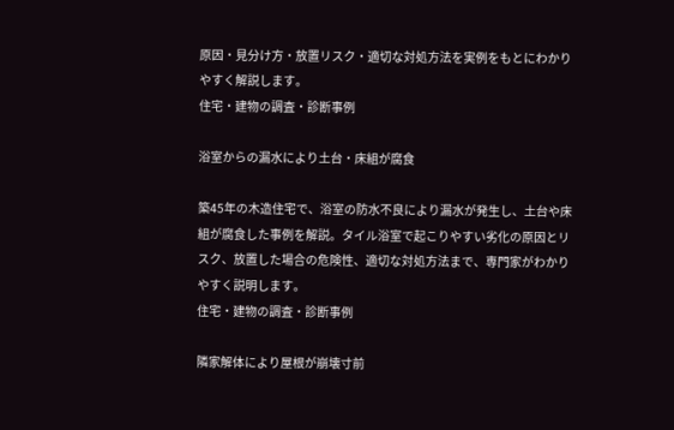原因・見分け方・放置リスク・適切な対処方法を実例をもとにわかりやすく解説します。
住宅・建物の調査・診断事例

浴室からの漏水により土台・床組が腐食

築45年の木造住宅で、浴室の防水不良により漏水が発生し、土台や床組が腐食した事例を解説。タイル浴室で起こりやすい劣化の原因とリスク、放置した場合の危険性、適切な対処方法まで、専門家がわかりやすく説明します。
住宅・建物の調査・診断事例

隣家解体により屋根が崩壊寸前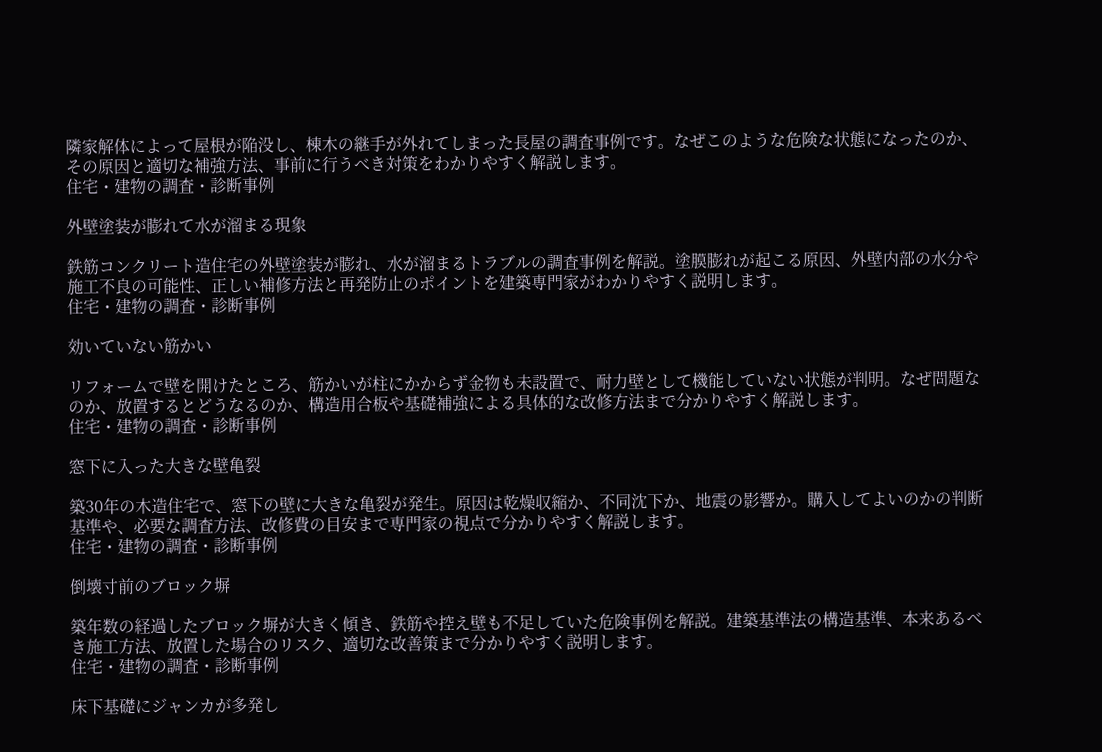隣家解体によって屋根が陥没し、棟木の継手が外れてしまった長屋の調査事例です。なぜこのような危険な状態になったのか、その原因と適切な補強方法、事前に行うべき対策をわかりやすく解説します。
住宅・建物の調査・診断事例

外壁塗装が膨れて水が溜まる現象

鉄筋コンクリート造住宅の外壁塗装が膨れ、水が溜まるトラブルの調査事例を解説。塗膜膨れが起こる原因、外壁内部の水分や施工不良の可能性、正しい補修方法と再発防止のポイントを建築専門家がわかりやすく説明します。
住宅・建物の調査・診断事例

効いていない筋かい

リフォームで壁を開けたところ、筋かいが柱にかからず金物も未設置で、耐力壁として機能していない状態が判明。なぜ問題なのか、放置するとどうなるのか、構造用合板や基礎補強による具体的な改修方法まで分かりやすく解説します。
住宅・建物の調査・診断事例

窓下に入った大きな壁亀裂

築30年の木造住宅で、窓下の壁に大きな亀裂が発生。原因は乾燥収縮か、不同沈下か、地震の影響か。購入してよいのかの判断基準や、必要な調査方法、改修費の目安まで専門家の視点で分かりやすく解説します。
住宅・建物の調査・診断事例

倒壊寸前のブロック塀

築年数の経過したブロック塀が大きく傾き、鉄筋や控え壁も不足していた危険事例を解説。建築基準法の構造基準、本来あるべき施工方法、放置した場合のリスク、適切な改善策まで分かりやすく説明します。
住宅・建物の調査・診断事例

床下基礎にジャンカが多発し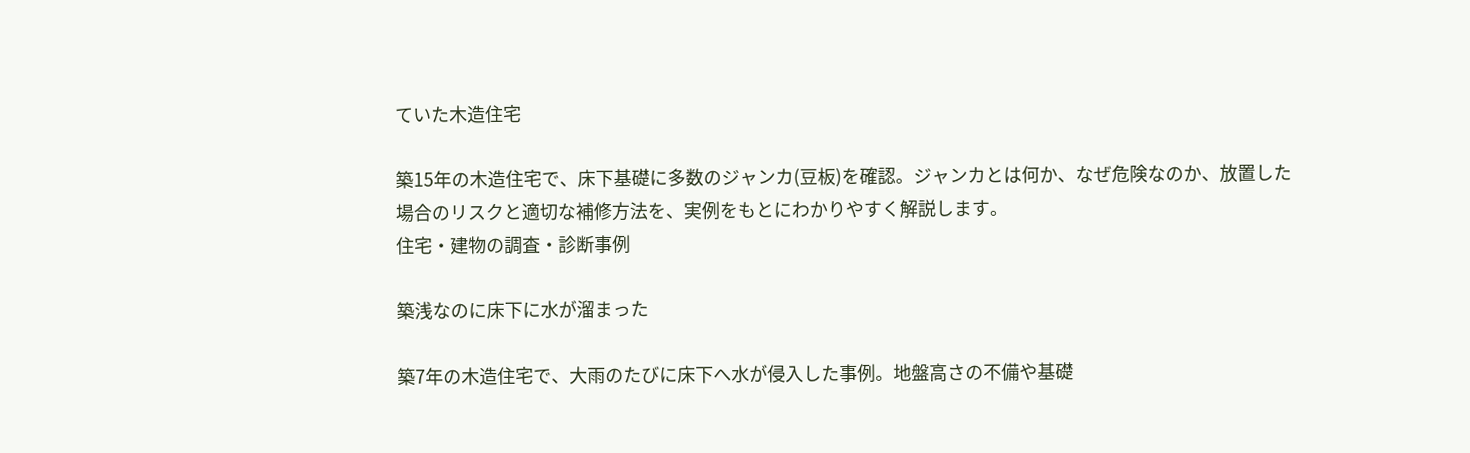ていた木造住宅

築15年の木造住宅で、床下基礎に多数のジャンカ(豆板)を確認。ジャンカとは何か、なぜ危険なのか、放置した場合のリスクと適切な補修方法を、実例をもとにわかりやすく解説します。
住宅・建物の調査・診断事例

築浅なのに床下に水が溜まった

築7年の木造住宅で、大雨のたびに床下へ水が侵入した事例。地盤高さの不備や基礎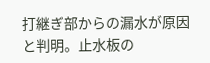打継ぎ部からの漏水が原因と判明。止水板の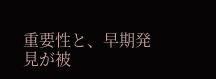重要性と、早期発見が被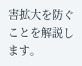害拡大を防ぐことを解説します。